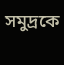সমুদ্রকে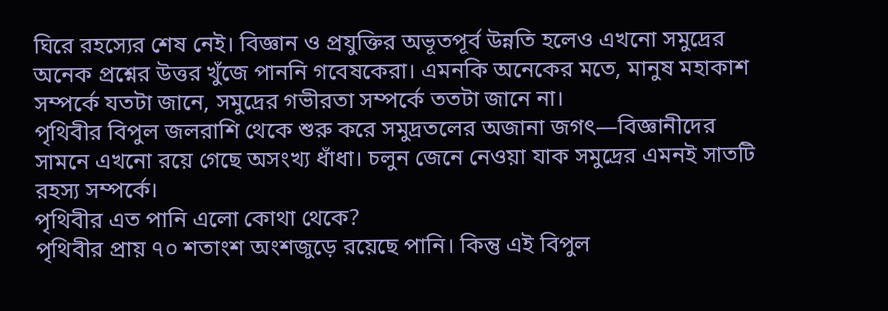ঘিরে রহস্যের শেষ নেই। বিজ্ঞান ও প্রযুক্তির অভূতপূর্ব উন্নতি হলেও এখনো সমুদ্রের অনেক প্রশ্নের উত্তর খুঁজে পাননি গবেষকেরা। এমনকি অনেকের মতে, মানুষ মহাকাশ সম্পর্কে যতটা জানে, সমুদ্রের গভীরতা সম্পর্কে ততটা জানে না।
পৃথিবীর বিপুল জলরাশি থেকে শুরু করে সমুদ্রতলের অজানা জগৎ—বিজ্ঞানীদের সামনে এখনো রয়ে গেছে অসংখ্য ধাঁধা। চলুন জেনে নেওয়া যাক সমুদ্রের এমনই সাতটি রহস্য সম্পর্কে।
পৃথিবীর এত পানি এলো কোথা থেকে?
পৃথিবীর প্রায় ৭০ শতাংশ অংশজুড়ে রয়েছে পানি। কিন্তু এই বিপুল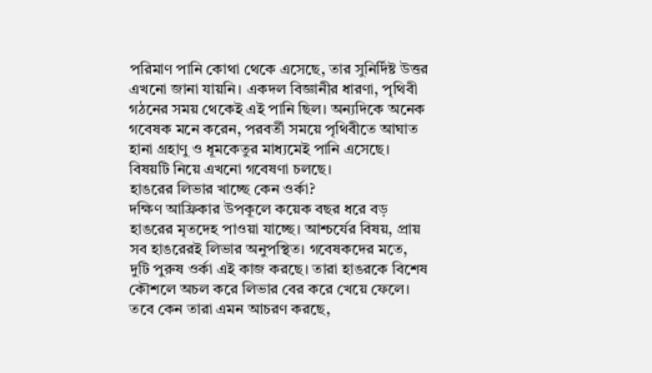পরিমাণ পানি কোথা থেকে এসেছে, তার সুনির্দিষ্ট উত্তর এখনো জানা যায়নি। একদল বিজ্ঞানীর ধারণা, পৃথিবী গঠনের সময় থেকেই এই পানি ছিল। অন্যদিকে অনেক গবেষক মনে করেন, পরবর্তী সময়ে পৃথিবীতে আঘাত হানা গ্রহাণু ও ধূমকেতুর মাধ্যমেই পানি এসেছে। বিষয়টি নিয়ে এখনো গবেষণা চলছে।
হাঙরের লিভার খাচ্ছে কেন ওর্কা?
দক্ষিণ আফ্রিকার উপকূলে কয়েক বছর ধরে বড় হাঙরের মৃতদেহ পাওয়া যাচ্ছে। আশ্চর্যের বিষয়, প্রায় সব হাঙরেরই লিভার অনুপস্থিত। গবেষকদের মতে, দুটি পুরুষ ওর্কা এই কাজ করছে। তারা হাঙরকে বিশেষ কৌশলে অচল করে লিভার বের করে খেয়ে ফেলে। তবে কেন তারা এমন আচরণ করছে,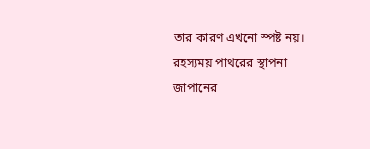তার কারণ এখনো স্পষ্ট নয়।
রহস্যময় পাথরের স্থাপনা
জাপানের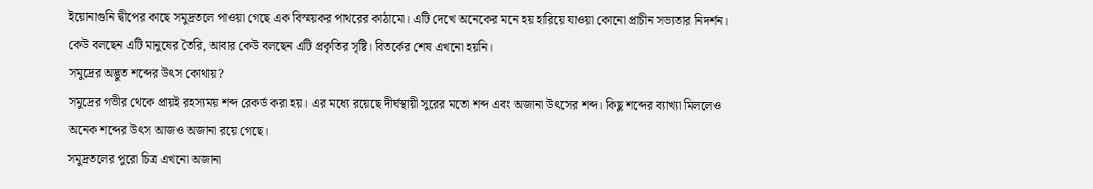ইয়োনাগুনি দ্বীপের কাছে সমুদ্রতলে পাওয়া গেছে এক বিস্ময়কর পাথরের কাঠামো। এটি দেখে অনেকের মনে হয় হারিয়ে যাওয়া কোনো প্রাচীন সভ্যতার নিদর্শন। কেউ বলছেন এটি মানুষের তৈরি, আবার কেউ বলছেন এটি প্রকৃতির সৃষ্টি। বিতর্কের শেষ এখনো হয়নি।
সমুদ্রের অদ্ভুত শব্দের উৎস কোথায়?
সমুদ্রের গভীর থেকে প্রায়ই রহস্যময় শব্দ রেকর্ড করা হয়। এর মধ্যে রয়েছে দীর্ঘস্থায়ী সুরের মতো শব্দ এবং অজানা উৎসের শব্দ। কিছু শব্দের ব্যাখ্যা মিললেও অনেক শব্দের উৎস আজও অজানা রয়ে গেছে।
সমুদ্রতলের পুরো চিত্র এখনো অজানা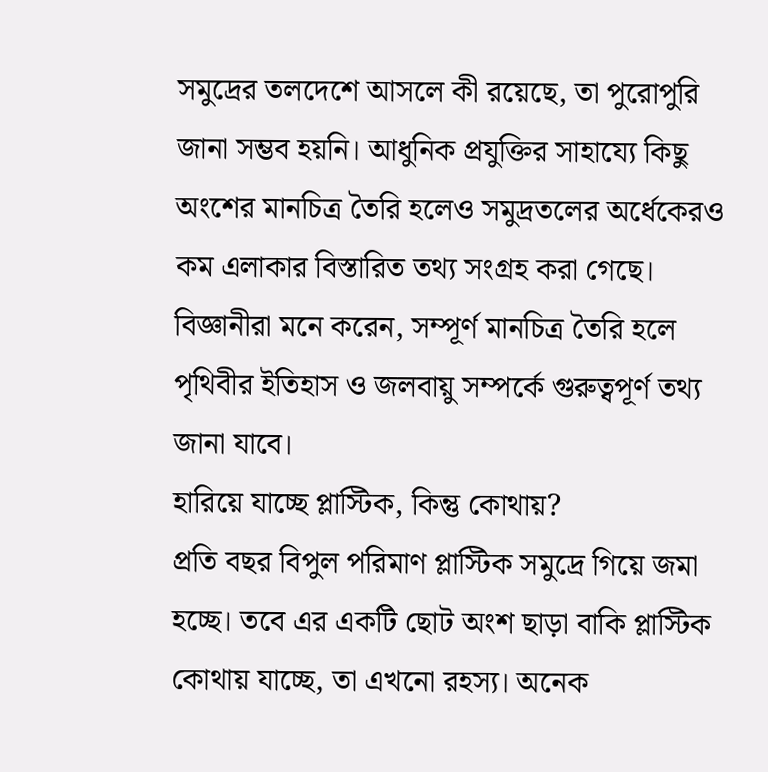সমুদ্রের তলদেশে আসলে কী রয়েছে, তা পুরোপুরি জানা সম্ভব হয়নি। আধুনিক প্রযুক্তির সাহায্যে কিছু অংশের মানচিত্র তৈরি হলেও সমুদ্রতলের অর্ধেকেরও কম এলাকার বিস্তারিত তথ্য সংগ্রহ করা গেছে। বিজ্ঞানীরা মনে করেন, সম্পূর্ণ মানচিত্র তৈরি হলে পৃথিবীর ইতিহাস ও জলবায়ু সম্পর্কে গুরুত্বপূর্ণ তথ্য জানা যাবে।
হারিয়ে যাচ্ছে প্লাস্টিক, কিন্তু কোথায়?
প্রতি বছর বিপুল পরিমাণ প্লাস্টিক সমুদ্রে গিয়ে জমা হচ্ছে। তবে এর একটি ছোট অংশ ছাড়া বাকি প্লাস্টিক কোথায় যাচ্ছে, তা এখনো রহস্য। অনেক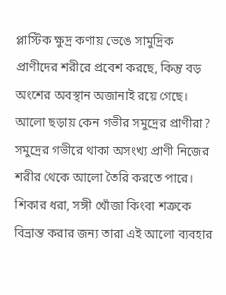প্লাস্টিক ক্ষুদ্র কণায় ভেঙে সামুদ্রিক প্রাণীদের শরীরে প্রবেশ করছে, কিন্তু বড় অংশের অবস্থান অজানাই রয়ে গেছে।
আলো ছড়ায় কেন গভীর সমুদ্রের প্রাণীরা?
সমুদ্রের গভীরে থাকা অসংখ্য প্রাণী নিজের শরীর থেকে আলো তৈরি করতে পারে। শিকার ধরা, সঙ্গী খোঁজা কিংবা শত্রুকে বিভ্রান্ত করার জন্য তারা এই আলো ব্যবহার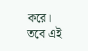করে। তবে এই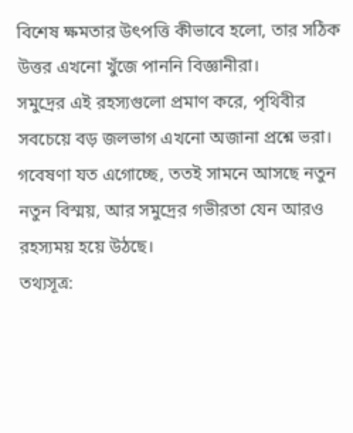বিশেষ ক্ষমতার উৎপত্তি কীভাবে হলো, তার সঠিক উত্তর এখনো খুঁজে পাননি বিজ্ঞানীরা।
সমুদ্রের এই রহস্যগুলো প্রমাণ করে, পৃথিবীর সবচেয়ে বড় জলভাগ এখনো অজানা প্রশ্নে ভরা। গবেষণা যত এগোচ্ছে, ততই সামনে আসছে নতুন নতুন বিস্ময়, আর সমুদ্রের গভীরতা যেন আরও রহস্যময় হয়ে উঠছে।
তথ্যসূত্র: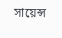সায়েন্স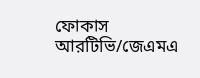ফোকাস
আরটিভি/জেএমএ